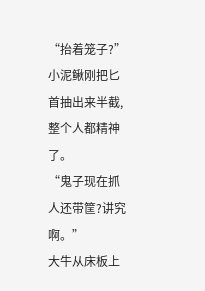“抬着笼子?”
小泥鳅刚把匕首抽出来半截,整个人都精神了。
“鬼子现在抓人还带筐?讲究啊。”
大牛从床板上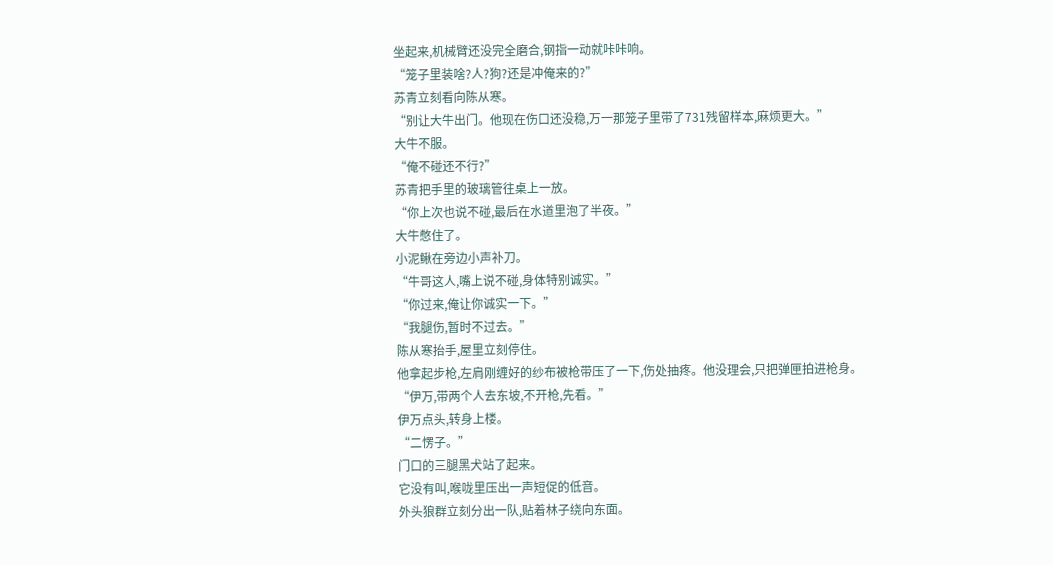坐起来,机械臂还没完全磨合,钢指一动就咔咔响。
“笼子里装啥?人?狗?还是冲俺来的?”
苏青立刻看向陈从寒。
“别让大牛出门。他现在伤口还没稳,万一那笼子里带了731残留样本,麻烦更大。”
大牛不服。
“俺不碰还不行?”
苏青把手里的玻璃管往桌上一放。
“你上次也说不碰,最后在水道里泡了半夜。”
大牛憋住了。
小泥鳅在旁边小声补刀。
“牛哥这人,嘴上说不碰,身体特别诚实。”
“你过来,俺让你诚实一下。”
“我腿伤,暂时不过去。”
陈从寒抬手,屋里立刻停住。
他拿起步枪,左肩刚缠好的纱布被枪带压了一下,伤处抽疼。他没理会,只把弹匣拍进枪身。
“伊万,带两个人去东坡,不开枪,先看。”
伊万点头,转身上楼。
“二愣子。”
门口的三腿黑犬站了起来。
它没有叫,喉咙里压出一声短促的低音。
外头狼群立刻分出一队,贴着林子绕向东面。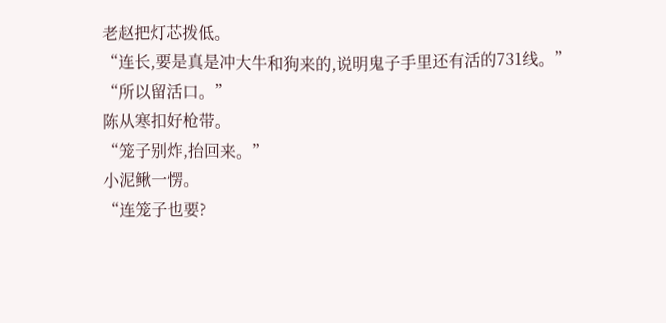老赵把灯芯拨低。
“连长,要是真是冲大牛和狗来的,说明鬼子手里还有活的731线。”
“所以留活口。”
陈从寒扣好枪带。
“笼子别炸,抬回来。”
小泥鳅一愣。
“连笼子也要?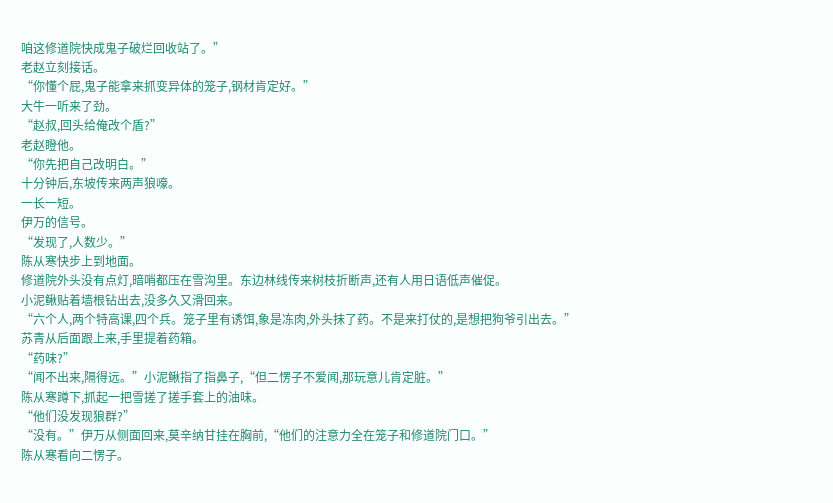咱这修道院快成鬼子破烂回收站了。”
老赵立刻接话。
“你懂个屁,鬼子能拿来抓变异体的笼子,钢材肯定好。”
大牛一听来了劲。
“赵叔,回头给俺改个盾?”
老赵瞪他。
“你先把自己改明白。”
十分钟后,东坡传来两声狼嚎。
一长一短。
伊万的信号。
“发现了,人数少。”
陈从寒快步上到地面。
修道院外头没有点灯,暗哨都压在雪沟里。东边林线传来树枝折断声,还有人用日语低声催促。
小泥鳅贴着墙根钻出去,没多久又滑回来。
“六个人,两个特高课,四个兵。笼子里有诱饵,象是冻肉,外头抹了药。不是来打仗的,是想把狗爷引出去。”
苏青从后面跟上来,手里提着药箱。
“药味?”
“闻不出来,隔得远。”小泥鳅指了指鼻子,“但二愣子不爱闻,那玩意儿肯定脏。”
陈从寒蹲下,抓起一把雪搓了搓手套上的油味。
“他们没发现狼群?”
“没有。”伊万从侧面回来,莫辛纳甘挂在胸前,“他们的注意力全在笼子和修道院门口。”
陈从寒看向二愣子。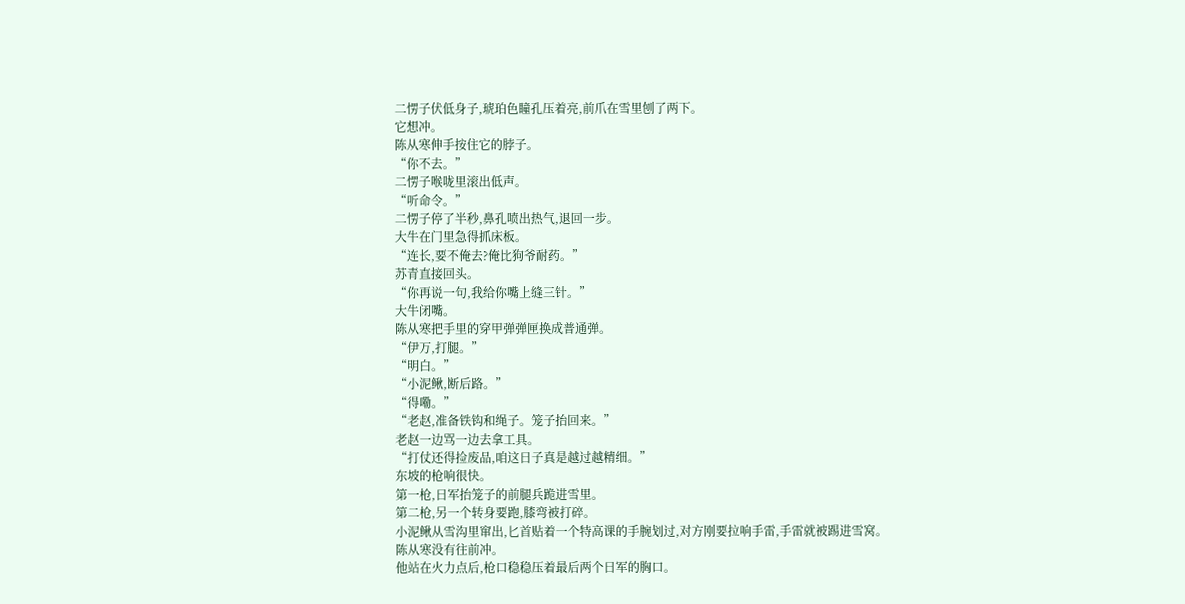二愣子伏低身子,琥珀色瞳孔压着亮,前爪在雪里刨了两下。
它想冲。
陈从寒伸手按住它的脖子。
“你不去。”
二愣子喉咙里滚出低声。
“听命令。”
二愣子停了半秒,鼻孔喷出热气,退回一步。
大牛在门里急得抓床板。
“连长,要不俺去?俺比狗爷耐药。”
苏青直接回头。
“你再说一句,我给你嘴上缝三针。”
大牛闭嘴。
陈从寒把手里的穿甲弹弹匣换成普通弹。
“伊万,打腿。”
“明白。”
“小泥鳅,断后路。”
“得嘞。”
“老赵,准备铁钩和绳子。笼子抬回来。”
老赵一边骂一边去拿工具。
“打仗还得捡废品,咱这日子真是越过越精细。”
东坡的枪响很快。
第一枪,日军抬笼子的前腿兵跪进雪里。
第二枪,另一个转身要跑,膝弯被打碎。
小泥鳅从雪沟里窜出,匕首贴着一个特高课的手腕划过,对方刚要拉响手雷,手雷就被踢进雪窝。
陈从寒没有往前冲。
他站在火力点后,枪口稳稳压着最后两个日军的胸口。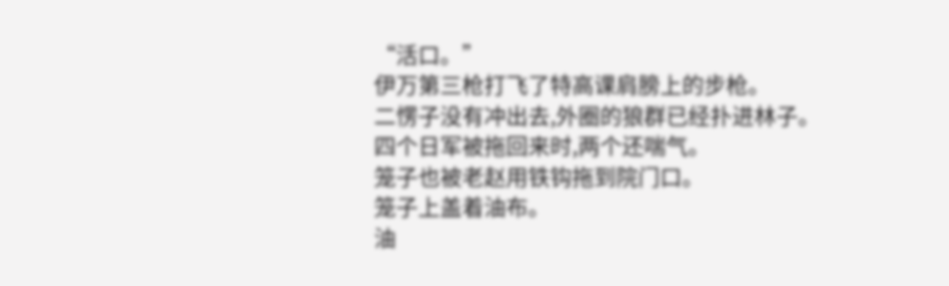“活口。”
伊万第三枪打飞了特高课肩膀上的步枪。
二愣子没有冲出去,外圈的狼群已经扑进林子。
四个日军被拖回来时,两个还喘气。
笼子也被老赵用铁钩拖到院门口。
笼子上盖着油布。
油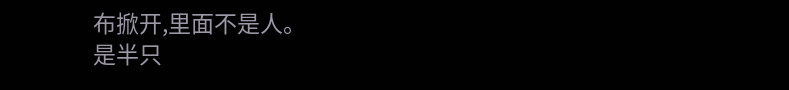布掀开,里面不是人。
是半只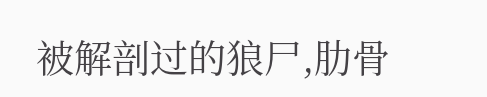被解剖过的狼尸,肋骨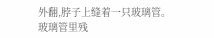外翻,脖子上缝着一只玻璃管。
玻璃管里残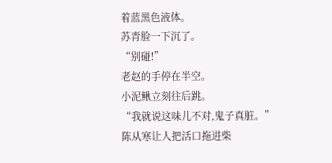着蓝黑色液体。
苏青脸一下沉了。
“别碰!”
老赵的手停在半空。
小泥鳅立刻往后跳。
“我就说这味儿不对,鬼子真脏。”
陈从寒让人把活口拖进柴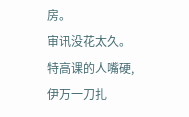房。
审讯没花太久。
特高课的人嘴硬,伊万一刀扎